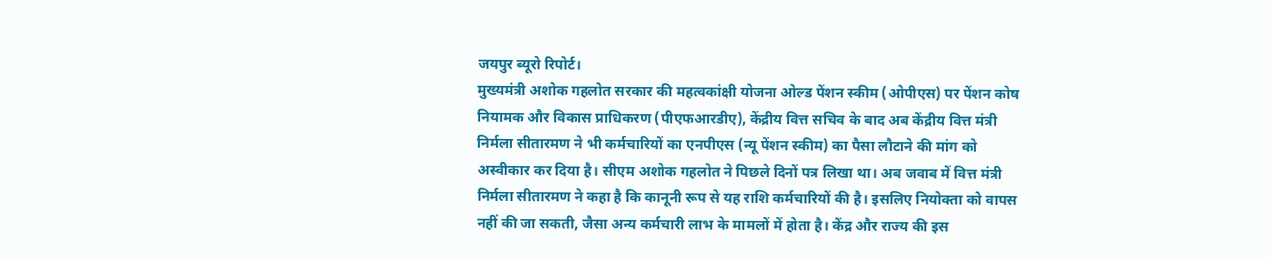जयपुर ब्यूरो रिपोर्ट।
मुख्यमंत्री अशोक गहलोत सरकार की महत्वकांक्षी योजना ओल्ड पेंशन स्कीम (ओपीएस) पर पेंशन कोष नियामक और विकास प्राधिकरण (पीएफआरडीए), केंद्रीय वित्त सचिव के बाद अब केंद्रीय वित्त मंत्री निर्मला सीतारमण ने भी कर्मचारियों का एनपीएस (न्यू पेंशन स्कीम) का पैसा लौटाने की मांग को अस्वीकार कर दिया है। सीएम अशोक गहलोत ने पिछले दिनों पत्र लिखा था। अब जवाब में वित्त मंत्री निर्मला सीतारमण ने कहा है कि कानूनी रूप से यह राशि कर्मचारियों की है। इसलिए नियोक्ता को वापस नहीं की जा सकती, जैसा अन्य कर्मचारी लाभ के मामलों में होता है। केंद्र और राज्य की इस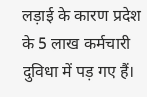लड़ाई के कारण प्रदेश के 5 लाख कर्मचारी दुविधा में पड़ गए हैं।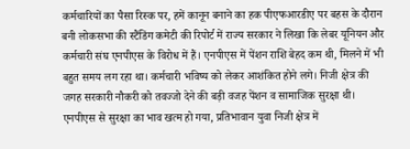कर्मचारियों का पैसा रिस्क पर, हमें कानून बनाने का हक पीएफआरडीए पर बहस के दौरान बनी लोकसभा की स्टैंडिंग कमेटी की रिपोर्ट में राज्य सरकार ने लिखा कि लेबर यूनियन और कर्मचारी संघ एनपीएस के विरोध में हैं। एनपीएस में पेंशन राशि बेहद कम थी, मिलने में भी बहुत समय लग रहा था। कर्मचारी भविष्य को लेकर आशंकित होने लगे। निजी क्षेत्र की जगह सरकारी नौकरी को तवज्जो देने की बड़ी वजह पेंशन व सामाजिक सुरक्षा थी। एनपीएस से सुरक्षा का भाव खत्म हो गया, प्रतिभावान युवा निजी क्षेत्र में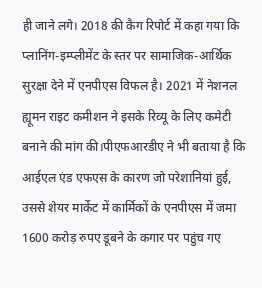ही जाने लगे। 2018 की कैग रिपोर्ट में कहा गया कि प्लानिंग-इम्प्लीमेंट के स्तर पर सामाजिक-आर्थिक सुरक्षा देने में एनपीएस विफल है। 2021 में नेशनल ह्यूमन राइट कमीशन ने इसके रिव्यू के लिए कमेटी बनाने की मांग की।पीएफआरडीए ने भी बताया है कि आईएल एंड एफएस के कारण जो परेशानियां हुई, उससे शेयर मार्केट में कार्मिकों के एनपीएस में जमा 1600 करोड़ रुपए डूबने के कगार पर पहुंच गए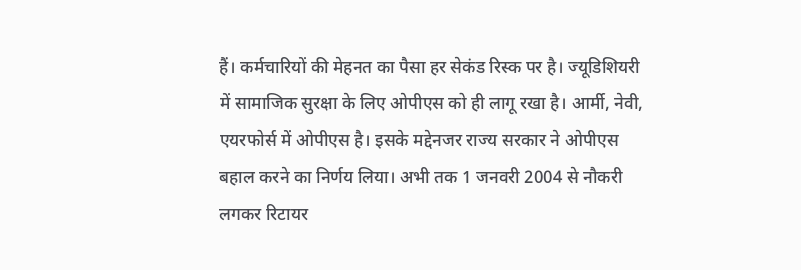हैं। कर्मचारियों की मेहनत का पैसा हर सेकंड रिस्क पर है। ज्यूडिशियरी में सामाजिक सुरक्षा के लिए ओपीएस को ही लागू रखा है। आर्मी, नेवी, एयरफोर्स में ओपीएस है। इसके मद्देनजर राज्य सरकार ने ओपीएस बहाल करने का निर्णय लिया। अभी तक 1 जनवरी 2004 से नौकरी लगकर रिटायर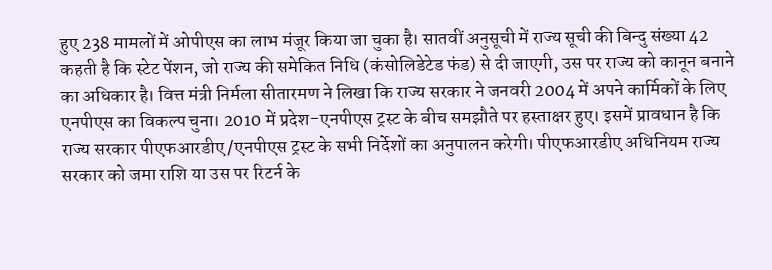हुए 238 मामलों में ओपीएस का लाभ मंजूर किया जा चुका है। सातवीं अनुसूची में राज्य सूची की बिन्दु संख्या 42 कहती है कि स्टेट पेंशन, जो राज्य की समेकित निधि (कंसोलिडेटेड फंड) से दी जाएगी, उस पर राज्य को कानून बनाने का अधिकार है। वित्त मंत्री निर्मला सीतारमण ने लिखा कि राज्य सरकार ने जनवरी 2004 में अपने कार्मिकों के लिए एनपीएस का विकल्प चुना। 2010 में प्रदेश-एनपीएस ट्रस्ट के बीच समझौते पर हस्ताक्षर हुए। इसमें प्रावधान है कि राज्य सरकार पीएफआरडीए/एनपीएस ट्रस्ट के सभी निर्देशों का अनुपालन करेगी। पीएफआरडीए अधिनियम राज्य सरकार को जमा राशि या उस पर रिटर्न के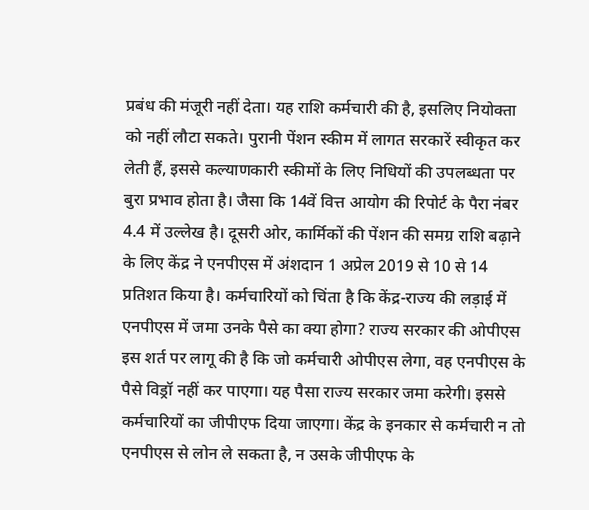प्रबंध की मंजूरी नहीं देता। यह राशि कर्मचारी की है, इसलिए नियोक्ता को नहीं लौटा सकते। पुरानी पेंशन स्कीम में लागत सरकारें स्वीकृत कर लेती हैं, इससे कल्याणकारी स्कीमों के लिए निधियों की उपलब्धता पर बुरा प्रभाव होता है। जैसा कि 14वें वित्त आयोग की रिपोर्ट के पैरा नंबर 4.4 में उल्लेख है। दूसरी ओर, कार्मिकों की पेंशन की समग्र राशि बढ़ाने के लिए केंद्र ने एनपीएस में अंशदान 1 अप्रेल 2019 से 10 से 14 प्रतिशत किया है। कर्मचारियों को चिंता है कि केंद्र-राज्य की लड़ाई में एनपीएस में जमा उनके पैसे का क्या होगा? राज्य सरकार की ओपीएस इस शर्त पर लागू की है कि जो कर्मचारी ओपीएस लेगा, वह एनपीएस के पैसे विड्रॉ नहीं कर पाएगा। यह पैसा राज्य सरकार जमा करेगी। इससे कर्मचारियों का जीपीएफ दिया जाएगा। केंद्र के इनकार से कर्मचारी न तो एनपीएस से लोन ले सकता है, न उसके जीपीएफ के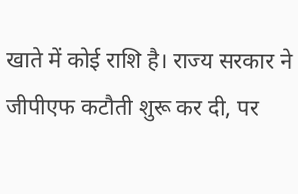खाते में कोई राशि है। राज्य सरकार ने जीपीएफ कटौती शुरू कर दी, पर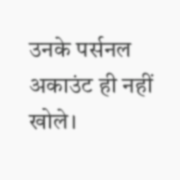उनके पर्सनल अकाउंट ही नहीं खोले।